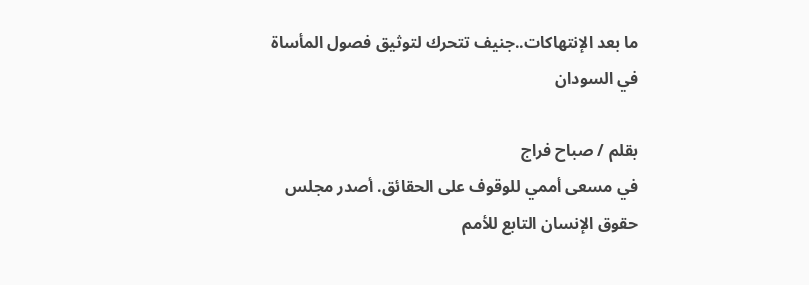ما بعد الإنتهاكات..جنيف تتحرك لتوثيق فصول المأساة في السودان

بقلم / صباح فراج
في مسعى أممي للوقوف على الحقائق. أصدر مجلس حقوق الإنسان التابع للأمم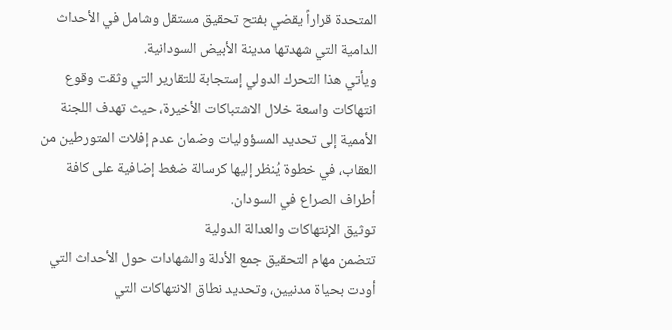المتحدة قراراً يقضي بفتح تحقيق مستقل وشامل في الأحداث الدامية التي شهدتها مدينة الأبيض السودانية.
ويأتي هذا التحرك الدولي إستجابة للتقارير التي وثقت وقوع انتهاكات واسعة خلال الاشتباكات الأخيرة، حيث تهدف اللجنة الأممية إلى تحديد المسؤوليات وضمان عدم إفلات المتورطين من العقاب، في خطوة يُنظر إليها كرسالة ضغط إضافية على كافة أطراف الصراع في السودان.
توثيق الإنتهاكات والعدالة الدولية
تتضمن مهام التحقيق جمع الأدلة والشهادات حول الأحداث التي أودت بحياة مدنيين، وتحديد نطاق الانتهاكات التي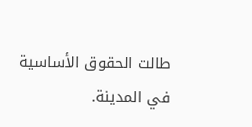طالت الحقوق الأساسية في المدينة.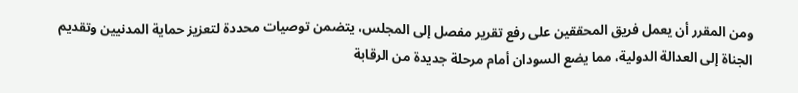ومن المقرر أن يعمل فريق المحققين على رفع تقرير مفصل إلى المجلس، يتضمن توصيات محددة لتعزيز حماية المدنيين وتقديم الجناة إلى العدالة الدولية، مما يضع السودان أمام مرحلة جديدة من الرقابة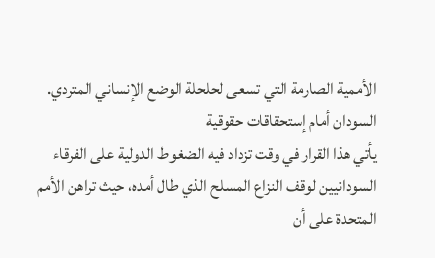الأممية الصارمة التي تسعى لحلحلة الوضع الإنساني المتردي.
السودان أمام إستحقاقات حقوقية
يأتي هذا القرار في وقت تزداد فيه الضغوط الدولية على الفرقاء السودانيين لوقف النزاع المسلح الذي طال أمده، حيث تراهن الأمم المتحدة على أن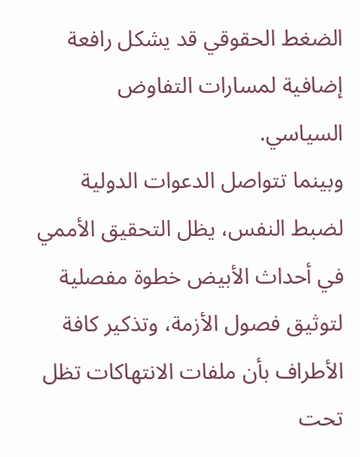الضغط الحقوقي قد يشكل رافعة إضافية لمسارات التفاوض السياسي.
وبينما تتواصل الدعوات الدولية لضبط النفس، يظل التحقيق الأممي في أحداث الأبيض خطوة مفصلية لتوثيق فصول الأزمة، وتذكير كافة الأطراف بأن ملفات الانتهاكات تظل تحت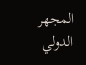المجهر الدولي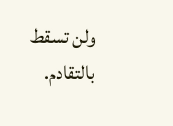ولن تسقط بالتقادم.